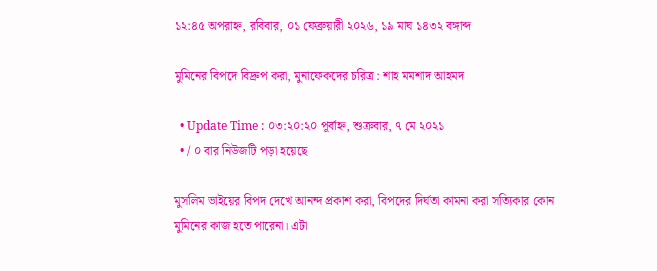১২:৪৫ অপরাহ্ন, রবিবার, ০১ ফেব্রুয়ারী ২০২৬, ১৯ মাঘ ১৪৩২ বঙ্গাব্দ

মুমিনের বিপদে বিদ্রুপ করা, মুনাফেকদের চরিত্র : শাহ মমশাদ আহমদ

  • Update Time : ০৩:২০:২০ পূর্বাহ্ন, শুক্রবার, ৭ মে ২০২১
  • / ০ বার নিউজটি পড়া হয়েছে

মুসলিম ভাইয়ের বিপদ দেখে আনন্দ প্রকাশ করা, বিপদের দির্ঘতা কামনা করা সত্যিকার কোন মুমিনের কাজ হতে পারেনা। এটা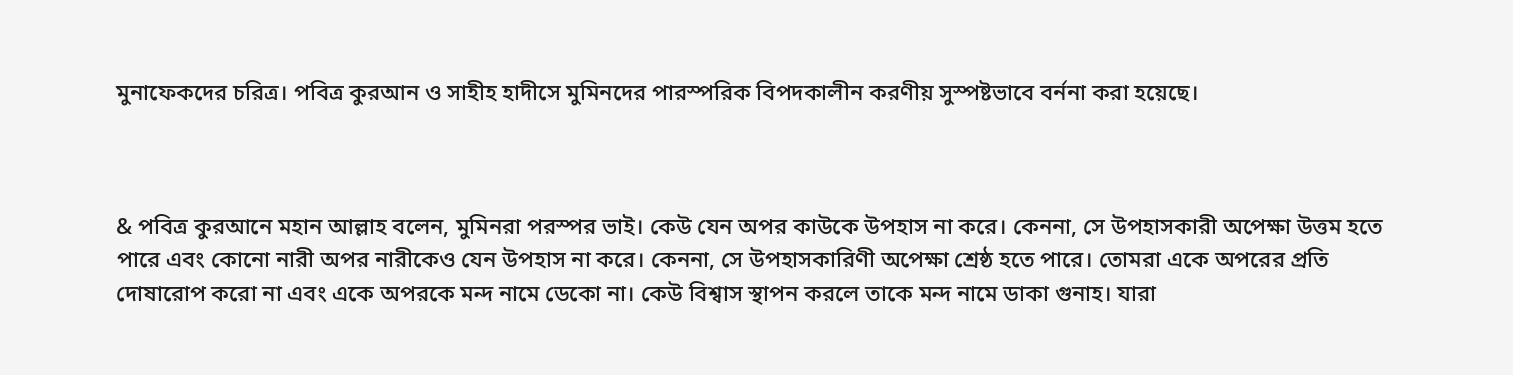মুনাফেকদের চরিত্র। পবিত্র কুরআন ও সাহীহ হাদীসে মুমিনদের পারস্পরিক বিপদকালীন করণীয় সুস্পষ্টভাবে বর্ননা করা হয়েছে।



& পবিত্র কুরআনে মহান আল্লাহ বলেন, মুমিনরা পরস্পর ভাই। কেউ যেন অপর কাউকে উপহাস না করে। কেননা, সে উপহাসকারী অপেক্ষা উত্তম হতে পারে এবং কোনো নারী অপর নারীকেও যেন উপহাস না করে। কেননা, সে উপহাসকারিণী অপেক্ষা শ্রেষ্ঠ হতে পারে। তোমরা একে অপরের প্রতি দোষারোপ করো না এবং একে অপরকে মন্দ নামে ডেকো না। কেউ বিশ্বাস স্থাপন করলে তাকে মন্দ নামে ডাকা গুনাহ। যারা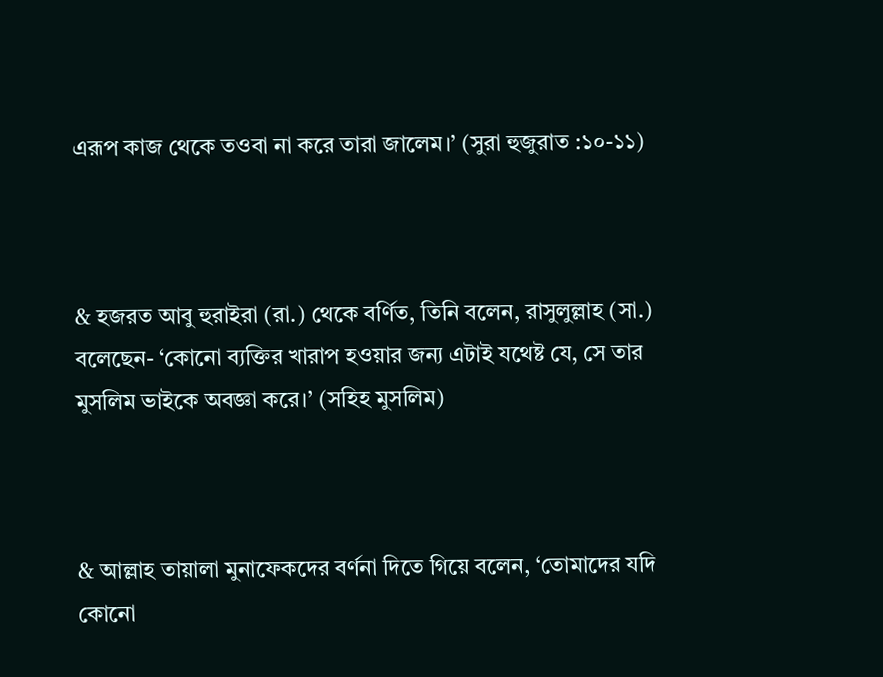এরূপ কাজ থেকে তওবা না করে তারা জালেম।’ (সুরা হুজুরাত :১০-১১)



& হজরত আবু হুরাইরা (রা.) থেকে বর্ণিত, তিনি বলেন, রাসুলুল্লাহ (সা.) বলেছেন- ‘কোনো ব্যক্তির খারাপ হওয়ার জন্য এটাই যথেষ্ট যে, সে তার মুসলিম ভাইকে অবজ্ঞা করে।’ (সহিহ মুসলিম)



& আল্লাহ তায়ালা মুনাফেকদের বর্ণনা দিতে গিয়ে বলেন, ‘তোমাদের যদি কোনো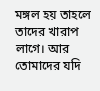মঙ্গল হয় তাহলে তাদের খারাপ লাগে। আর তোমাদের যদি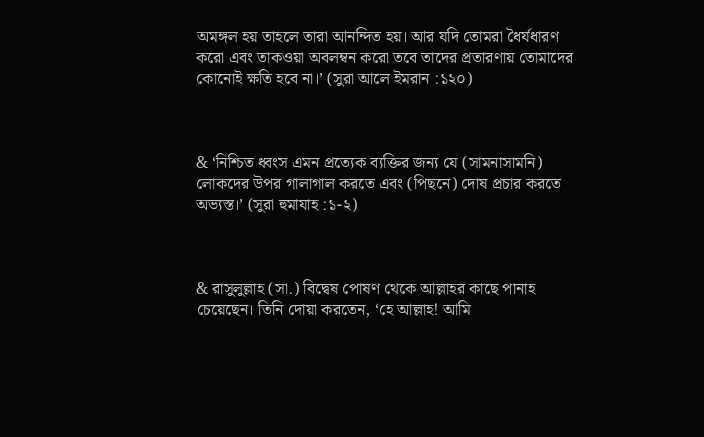অমঙ্গল হয় তাহলে তারা আনন্দিত হয়। আর যদি তোমরা ধৈর্যধারণ করো এবং তাকওয়া অবলম্বন করো তবে তাদের প্রতারণায় তোমাদের কোনোই ক্ষতি হবে না।’ (সুরা আলে ইমরান :১২০)



& ‘নিশ্চিত ধ্বংস এমন প্রত্যেক ব্যক্তির জন্য যে (সামনাসামনি) লোকদের উপর গালাগাল করতে এবং (পিছনে) দোষ প্রচার করতে অভ্যস্ত।’ (সুরা হুমাযাহ :১-২)



& রাসুলুল্লাহ (সা.) বিদ্বেষ পোষণ থেকে আল্লাহর কাছে পানাহ চেয়েছেন। তিনি দোয়া করতেন, ‘হে আল্লাহ! আমি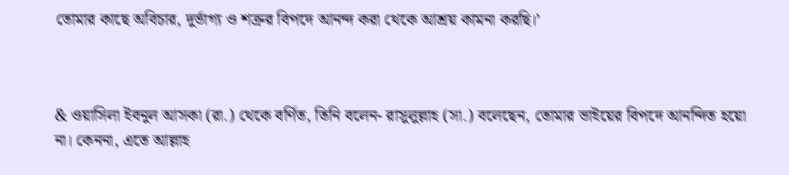তোমার কাছে অবিচার, দুর্ভাগ্য ও শত্রুর বিপদে আনন্দ করা থেকে আশ্রয় কামনা করছি।’



& ওয়াসিলা ইবনুল আসকা (রা.) থেকে বর্ণিত, তিনি বলেন- রাসুলুল্লাহ (সা.) বলেছেন, তোমার ভাইয়ের বিপদে আনন্দিত হয়ো না। কেননা, এতে আল্লাহ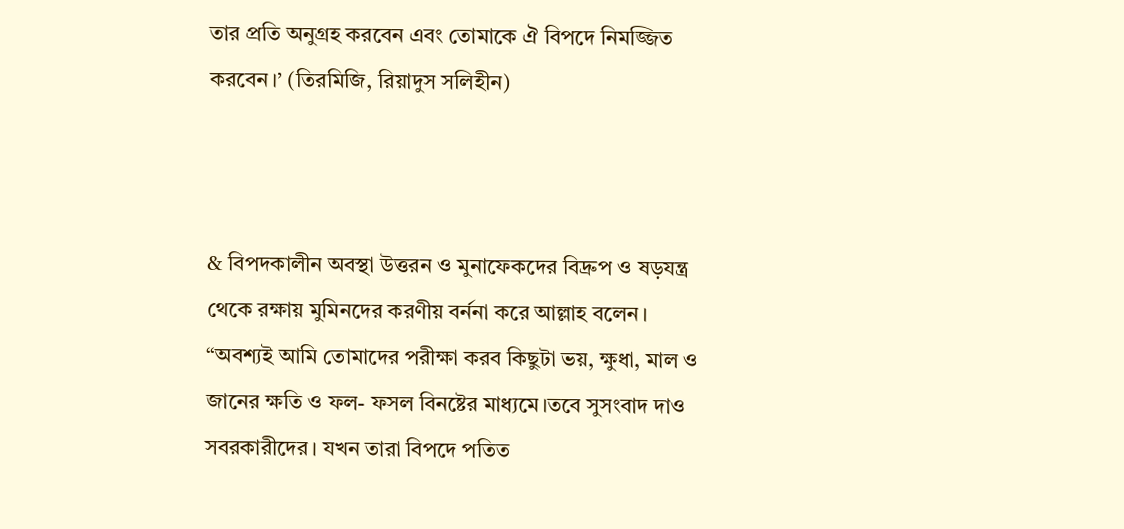তার প্রতি অনুগ্রহ করবেন এবং তোমাকে ঐ বিপদে নিমজ্জিত করবেন।’ (তিরমিজি, রিয়াদুস সলিহীন)



& বিপদকালীন অবস্থা উত্তরন ও মুনাফেকদের বিদ্রুপ ও ষড়যন্ত্র থেকে রক্ষায় মুমিনদের করণীয় বর্ননা করে আল্লাহ বলেন। “অবশ্যই আমি তোমাদের পরীক্ষা করব কিছুটা ভয়, ক্ষুধা, মাল ও জানের ক্ষতি ও ফল- ফসল বিনষ্টের মাধ্যমে।তবে সুসংবাদ দাও সবরকারীদের। যখন তারা বিপদে পতিত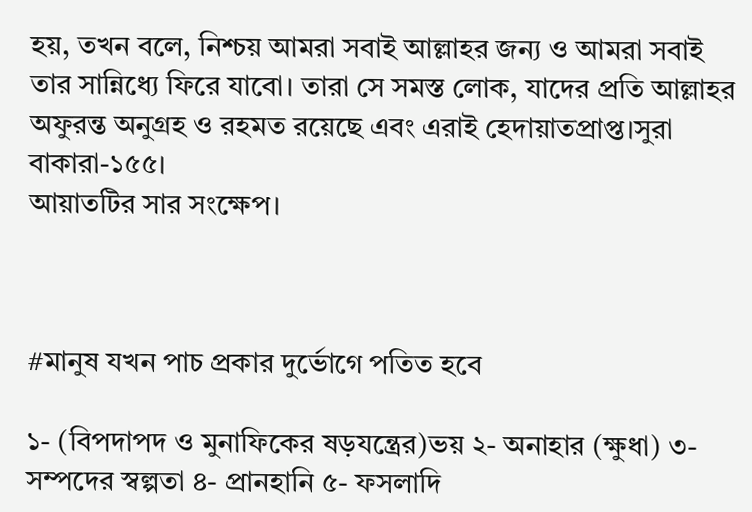হয়, তখন বলে, নিশ্চয় আমরা সবাই আল্লাহর জন্য ও আমরা সবাই তার সান্নিধ্যে ফিরে যাবো। তারা সে সমস্ত লোক, যাদের প্রতি আল্লাহর অফুরন্ত অনুগ্রহ ও রহমত রয়েছে এবং এরাই হেদায়াতপ্রাপ্ত।সুরা বাকারা-১৫৫।
আয়াতটির সার সংক্ষেপ।



#মানুষ যখন পাচ প্রকার দুর্ভোগে পতিত হবে

১- (বিপদাপদ ও মুনাফিকের ষড়যন্ত্রের)ভয় ২- অনাহার (ক্ষুধা) ৩-সম্পদের স্বল্পতা ৪- প্রানহানি ৫- ফসলাদি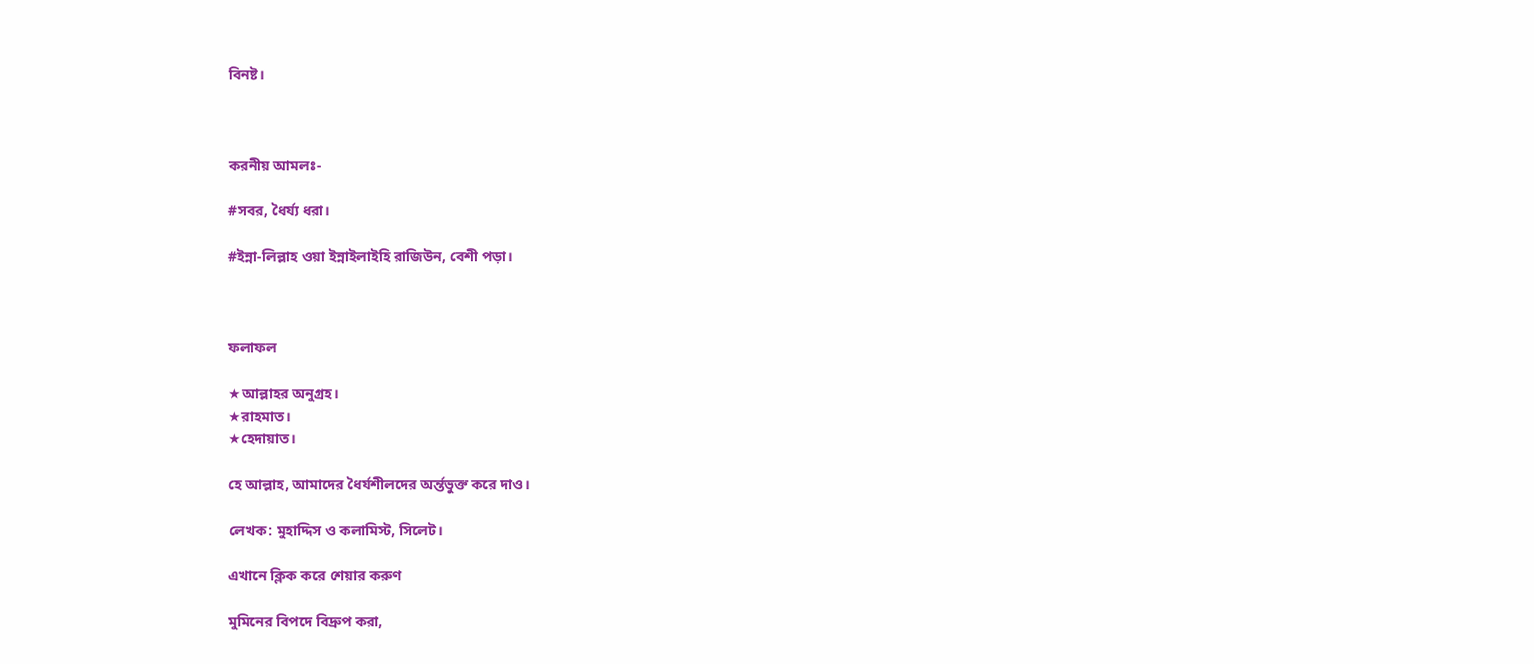বিনষ্ট।



করনীয় আমলঃ-

#সবর, ধৈর্য্য ধরা।

#ইন্না-লিল্লাহ ওয়া ইন্নাইলাইহি রাজিউন, বেশী পড়া।



ফলাফল

★আল্লাহর অনুগ্রহ।
★রাহমাত।
★হেদায়াত।

হে আল্লাহ, আমাদের ধৈর্যশীলদের অর্ন্তভুক্ত করে দাও।

লেখক: মুহাদ্দিস ও কলামিস্ট, সিলেট।

এখানে ক্লিক করে শেয়ার করুণ

মুমিনের বিপদে বিদ্রুপ করা,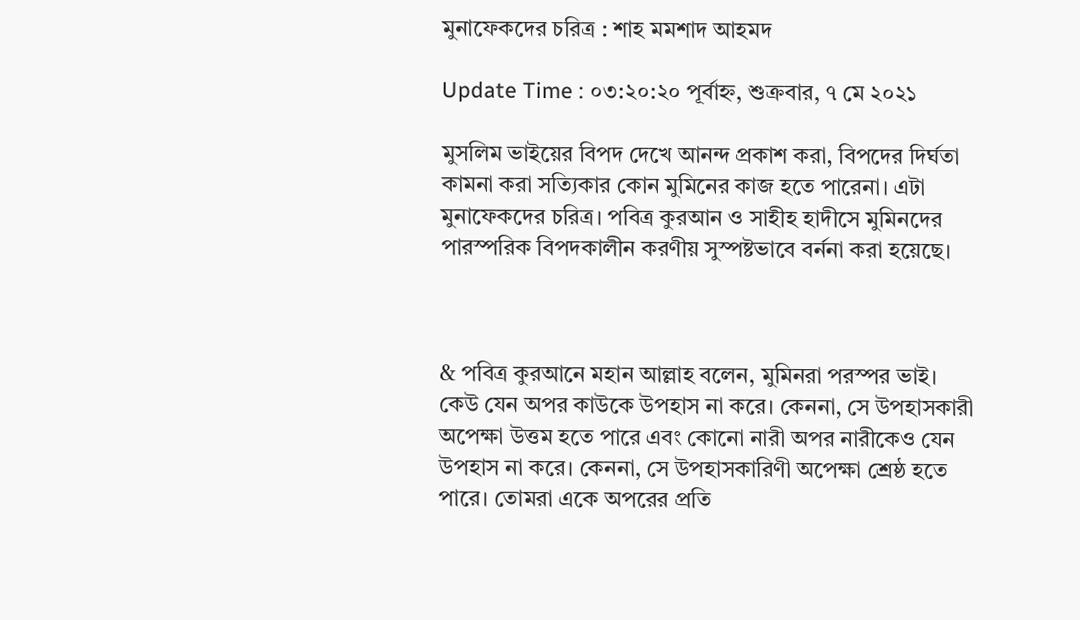মুনাফেকদের চরিত্র : শাহ মমশাদ আহমদ

Update Time : ০৩:২০:২০ পূর্বাহ্ন, শুক্রবার, ৭ মে ২০২১

মুসলিম ভাইয়ের বিপদ দেখে আনন্দ প্রকাশ করা, বিপদের দির্ঘতা কামনা করা সত্যিকার কোন মুমিনের কাজ হতে পারেনা। এটা মুনাফেকদের চরিত্র। পবিত্র কুরআন ও সাহীহ হাদীসে মুমিনদের পারস্পরিক বিপদকালীন করণীয় সুস্পষ্টভাবে বর্ননা করা হয়েছে।



& পবিত্র কুরআনে মহান আল্লাহ বলেন, মুমিনরা পরস্পর ভাই। কেউ যেন অপর কাউকে উপহাস না করে। কেননা, সে উপহাসকারী অপেক্ষা উত্তম হতে পারে এবং কোনো নারী অপর নারীকেও যেন উপহাস না করে। কেননা, সে উপহাসকারিণী অপেক্ষা শ্রেষ্ঠ হতে পারে। তোমরা একে অপরের প্রতি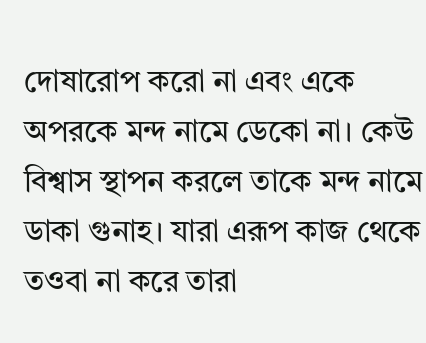দোষারোপ করো না এবং একে অপরকে মন্দ নামে ডেকো না। কেউ বিশ্বাস স্থাপন করলে তাকে মন্দ নামে ডাকা গুনাহ। যারা এরূপ কাজ থেকে তওবা না করে তারা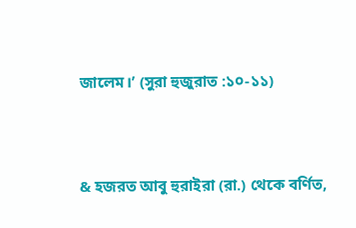জালেম।’ (সুরা হুজুরাত :১০-১১)



& হজরত আবু হুরাইরা (রা.) থেকে বর্ণিত,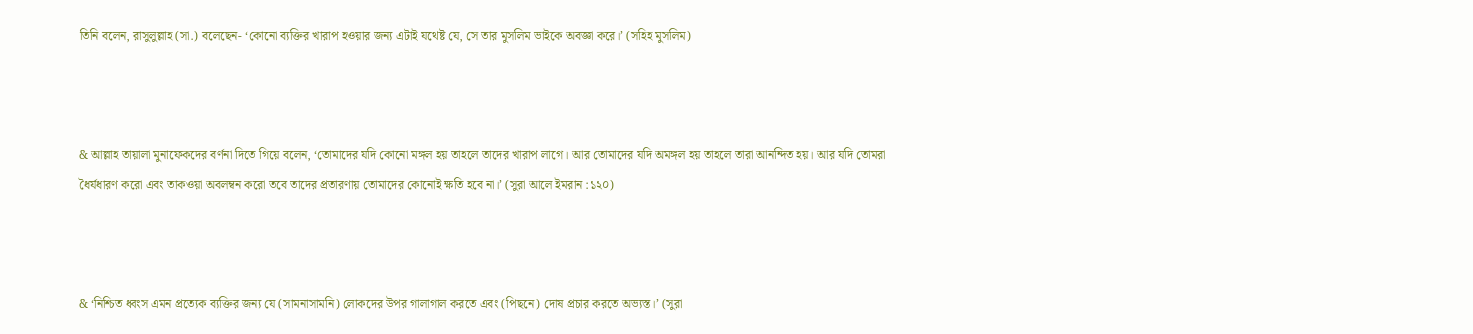তিনি বলেন, রাসুলুল্লাহ (সা.) বলেছেন- ‘কোনো ব্যক্তির খারাপ হওয়ার জন্য এটাই যথেষ্ট যে, সে তার মুসলিম ভাইকে অবজ্ঞা করে।’ (সহিহ মুসলিম)



& আল্লাহ তায়ালা মুনাফেকদের বর্ণনা দিতে গিয়ে বলেন, ‘তোমাদের যদি কোনো মঙ্গল হয় তাহলে তাদের খারাপ লাগে। আর তোমাদের যদি অমঙ্গল হয় তাহলে তারা আনন্দিত হয়। আর যদি তোমরা ধৈর্যধারণ করো এবং তাকওয়া অবলম্বন করো তবে তাদের প্রতারণায় তোমাদের কোনোই ক্ষতি হবে না।’ (সুরা আলে ইমরান :১২০)



& ‘নিশ্চিত ধ্বংস এমন প্রত্যেক ব্যক্তির জন্য যে (সামনাসামনি) লোকদের উপর গালাগাল করতে এবং (পিছনে) দোষ প্রচার করতে অভ্যস্ত।’ (সুরা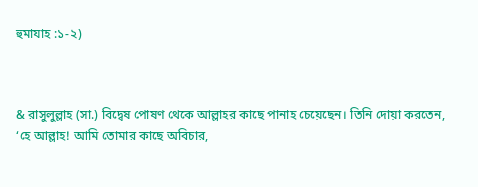হুমাযাহ :১-২)



& রাসুলুল্লাহ (সা.) বিদ্বেষ পোষণ থেকে আল্লাহর কাছে পানাহ চেয়েছেন। তিনি দোয়া করতেন, ‘হে আল্লাহ! আমি তোমার কাছে অবিচার,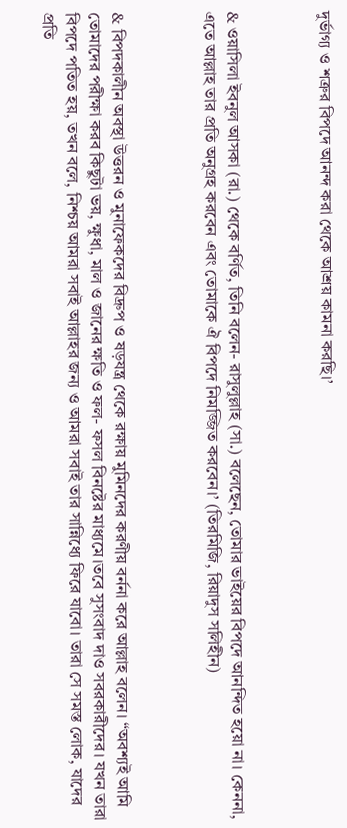দুর্ভাগ্য ও শত্রুর বিপদে আনন্দ করা থেকে আশ্রয় কামনা করছি।’



& ওয়াসিলা ইবনুল আসকা (রা.) থেকে বর্ণিত, তিনি বলেন- রাসুলুল্লাহ (সা.) বলেছেন, তোমার ভাইয়ের বিপদে আনন্দিত হয়ো না। কেননা, এতে আল্লাহ তার প্রতি অনুগ্রহ করবেন এবং তোমাকে ঐ বিপদে নিমজ্জিত করবেন।’ (তিরমিজি, রিয়াদুস সলিহীন)



& বিপদকালীন অবস্থা উত্তরন ও মুনাফেকদের বিদ্রুপ ও ষড়যন্ত্র থেকে রক্ষায় মুমিনদের করণীয় বর্ননা করে আল্লাহ বলেন। “অবশ্যই আমি তোমাদের পরীক্ষা করব কিছুটা ভয়, ক্ষুধা, মাল ও জানের ক্ষতি ও ফল- ফসল বিনষ্টের মাধ্যমে।তবে সুসংবাদ দাও সবরকারীদের। যখন তারা বিপদে পতিত হয়, তখন বলে, নিশ্চয় আমরা সবাই আল্লাহর জন্য ও আমরা সবাই তার সান্নিধ্যে ফিরে যাবো। তারা সে সমস্ত লোক, যাদের প্রতি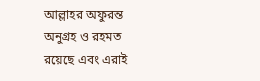আল্লাহর অফুরন্ত অনুগ্রহ ও রহমত রয়েছে এবং এরাই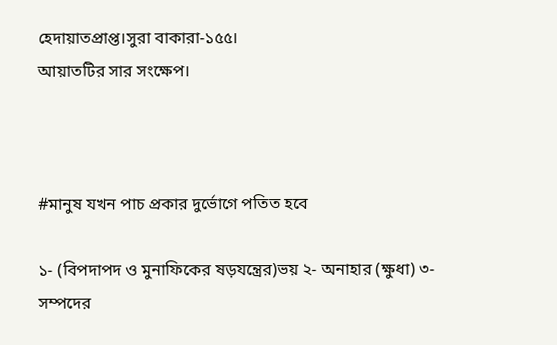হেদায়াতপ্রাপ্ত।সুরা বাকারা-১৫৫।
আয়াতটির সার সংক্ষেপ।



#মানুষ যখন পাচ প্রকার দুর্ভোগে পতিত হবে

১- (বিপদাপদ ও মুনাফিকের ষড়যন্ত্রের)ভয় ২- অনাহার (ক্ষুধা) ৩-সম্পদের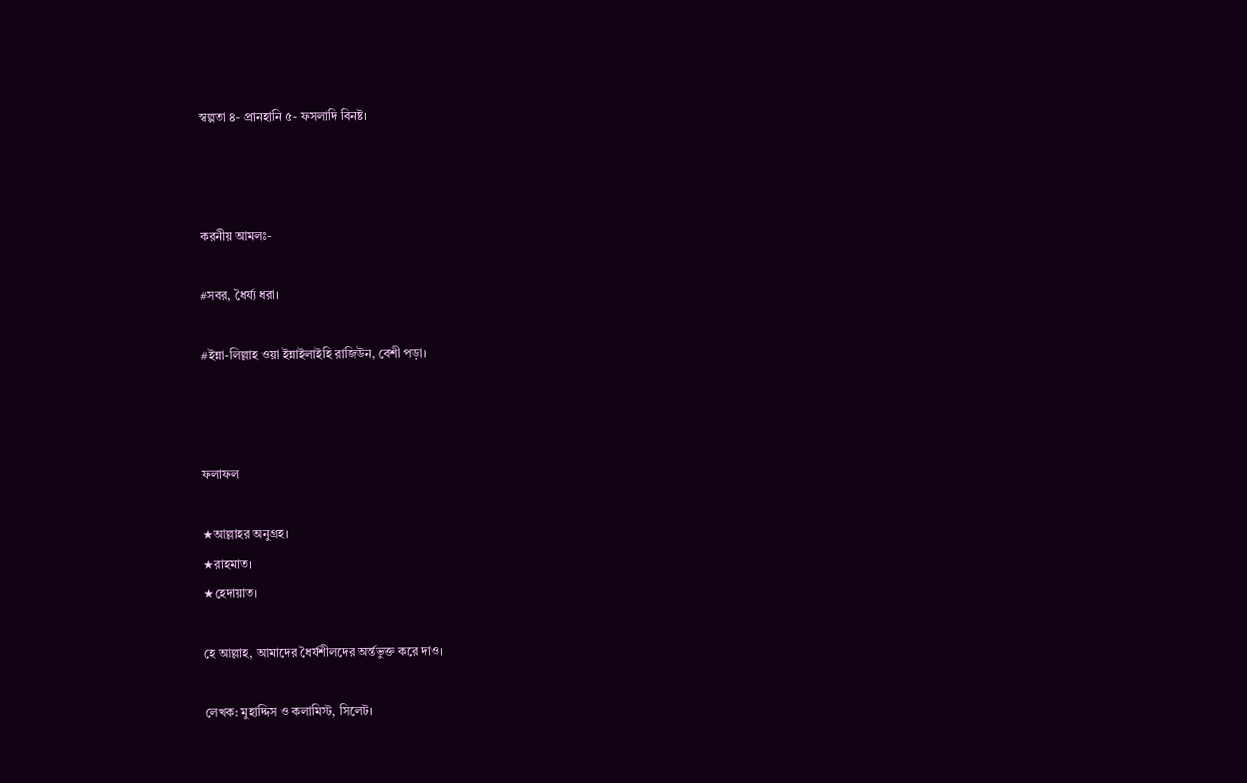স্বল্পতা ৪- প্রানহানি ৫- ফসলাদি বিনষ্ট।



করনীয় আমলঃ-

#সবর, ধৈর্য্য ধরা।

#ইন্না-লিল্লাহ ওয়া ইন্নাইলাইহি রাজিউন, বেশী পড়া।



ফলাফল

★আল্লাহর অনুগ্রহ।
★রাহমাত।
★হেদায়াত।

হে আল্লাহ, আমাদের ধৈর্যশীলদের অর্ন্তভুক্ত করে দাও।

লেখক: মুহাদ্দিস ও কলামিস্ট, সিলেট।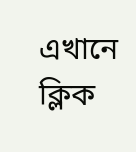এখানে ক্লিক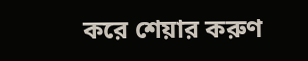করে শেয়ার করুণ